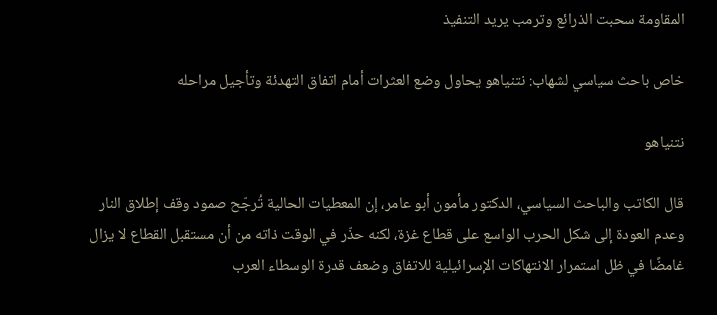المقاومة سحبت الذرائع وترمب يريد التنفيذ

خاص باحث سياسي لشهاب: نتنياهو يحاول وضع العثرات أمام اتفاق التهدئة وتأجيل مراحله

نتنياهو

قال الكاتب والباحث السياسي، الدكتور مأمون أبو عامر، إن المعطيات الحالية تُرجّح صمود وقف إطلاق النار وعدم العودة إلى شكل الحرب الواسع على قطاع غزة، لكنه حذّر في الوقت ذاته من أن مستقبل القطاع لا يزال غامضًا في ظل استمرار الانتهاكات الإسرائيلية للاتفاق وضعف قدرة الوسطاء العرب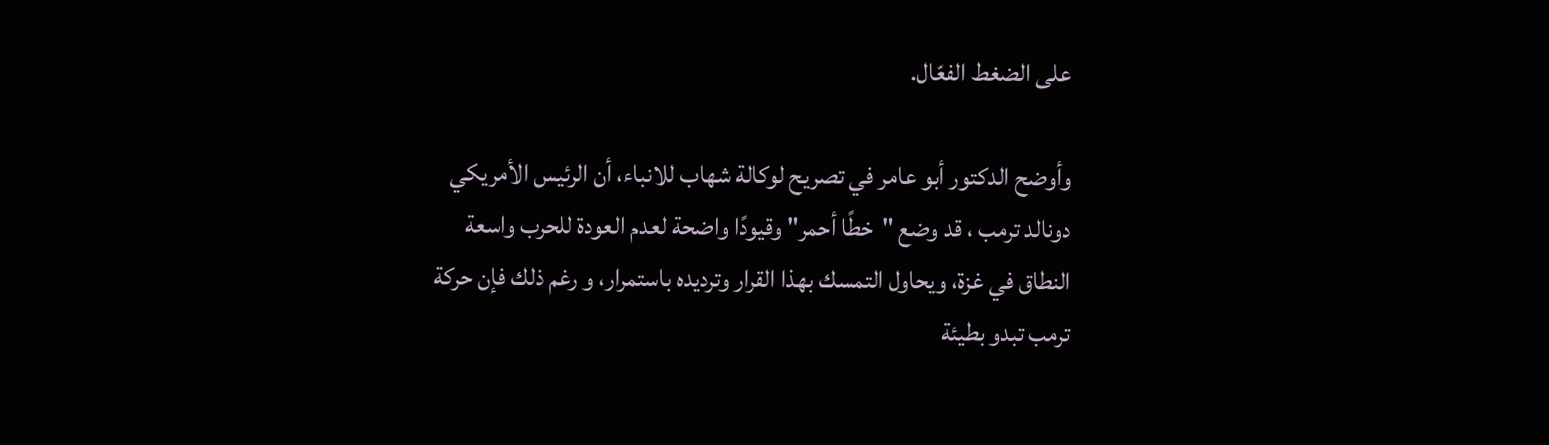على الضغط الفعّال.

وأوضح الدكتور أبو عامر في تصريح لوكالة شهاب للانباء، أن الرئيس الأمريكي دونالد ترمب ، قد وضع "خطًا أحمر" وقيودًا واضحة لعدم العودة للحرب واسعة النطاق في غزة، ويحاول التمسك بهذا القرار وترديده باستمرار، و رغم ذلك فإن حركة ترمب تبدو بطيئة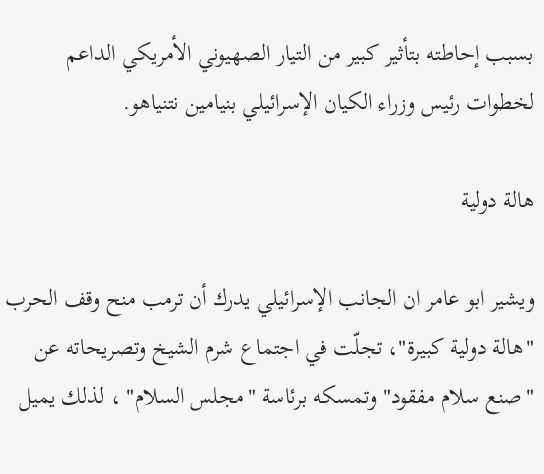بسبب إحاطته بتأثير كبير من التيار الصهيوني الأمريكي الداعم لخطوات رئيس وزراء الكيان الإسرائيلي بنيامين نتنياهو.

هالة دولية

ويشير ابو عامر ان الجانب الإسرائيلي يدرك أن ترمب منح وقف الحرب "هالة دولية كبيرة"، تجلّت في اجتماع شرم الشيخ وتصريحاته عن "صنع سلام مفقود" وتمسكه برئاسة "مجلس السلام" ، لذلك يميل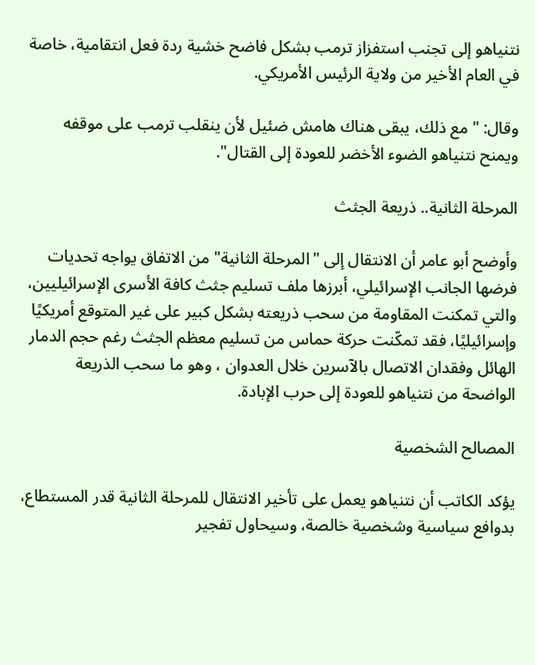نتنياهو إلى تجنب استفزاز ترمب بشكل فاضح خشية ردة فعل انتقامية، خاصة في العام الأخير من ولاية الرئيس الأمريكي.

وقال: " مع ذلك، يبقى هناك هامش ضئيل لأن ينقلب ترمب على موقفه ويمنح نتنياهو الضوء الأخضر للعودة إلى القتال".

المرحلة الثانية.. ذريعة الجثث

وأوضح أبو عامر أن الانتقال إلى "المرحلة الثانية" من الاتفاق يواجه تحديات فرضها الجانب الإسرائيلي، أبرزها ملف تسليم جثث كافة الأسرى الإسرائيليين، والتي تمكنت المقاومة من سحب ذريعته بشكل كبير على غير المتوقع أمريكيًا وإسرائيليًا، فقد تمكّنت حركة حماس من تسليم معظم الجثث رغم حجم الدمار الهائل وفقدان الاتصال بالآسرين خلال العدوان ، وهو ما سحب الذريعة الواضحة من نتنياهو للعودة إلى حرب الإبادة.

المصالح الشخصية

يؤكد الكاتب أن نتنياهو يعمل على تأخير الانتقال للمرحلة الثانية قدر المستطاع، بدوافع سياسية وشخصية خالصة، وسيحاول تفجير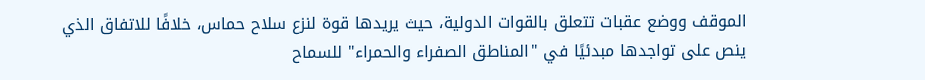الموقف ووضع عقبات تتعلق بالقوات الدولية، حيث يريدها قوة لنزع سلاح حماس، خلافًا للاتفاق الذي ينص على تواجدها مبدئيًا في "المناطق الصفراء والحمراء" للسماح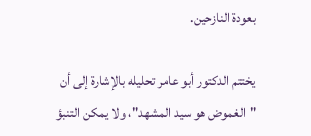بعودة النازحين.

يختتم الدكتور أبو عامر تحليله بالإشارة إلى أن "الغموض هو سيد المشهد"، ولا يمكن التنبؤ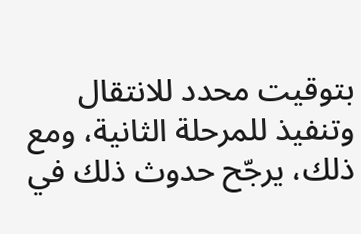بتوقيت محدد للانتقال وتنفيذ للمرحلة الثانية، ومع ذلك، يرجّح حدوث ذلك في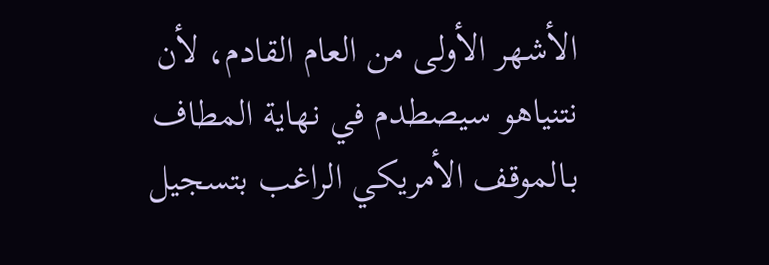الأشهر الأولى من العام القادم، لأن نتنياهو سيصطدم في نهاية المطاف بـالموقف الأمريكي الراغب بتسجيل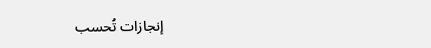إنجازات تُحسب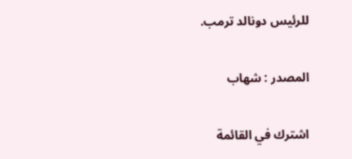للرئيس دونالد ترمب.

المصدر : شهاب

اشترك في القائمة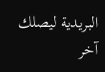البريدية ليصلك آخر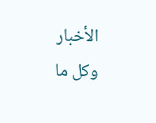الأخبار وكل ما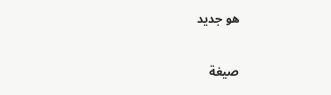هو جديد

صيغة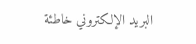البريد الإلكتروني خاطئة